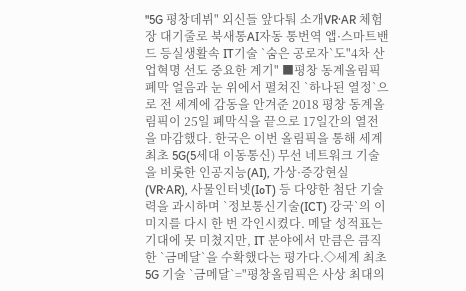"5G 평창데뷔" 외신들 앞다퉈 소개VR·AR 체험장 대기줄로 북새통AI자동 통번역 앱·스마트밴드 등실생활속 IT기술 `숨은 공로자`도"4차 산업혁명 선도 중요한 계기" ■평창 동계올림픽 폐막 얼음과 눈 위에서 펼쳐진 `하나된 열정`으로 전 세계에 감동을 안겨준 2018 평창 동계올림픽이 25일 폐막식을 끝으로 17일간의 열전을 마감했다. 한국은 이번 올림픽을 통해 세계 최초 5G(5세대 이동통신) 무선 네트워크 기술을 비롯한 인공지능(AI), 가상·증강현실(VR·AR), 사물인터넷(IoT) 등 다양한 첨단 기술력을 과시하며 `정보통신기술(ICT) 강국`의 이미지를 다시 한 번 각인시켰다. 메달 성적표는 기대에 못 미쳤지만, IT 분야에서 만큼은 큼직한 `금메달`을 수확했다는 평가다.◇세계 최초 5G 기술 `금메달`="평창올림픽은 사상 최대의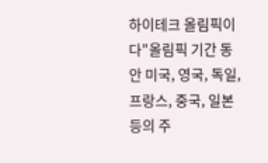하이테크 올림픽이다"올림픽 기간 동안 미국, 영국, 독일, 프랑스, 중국, 일본 등의 주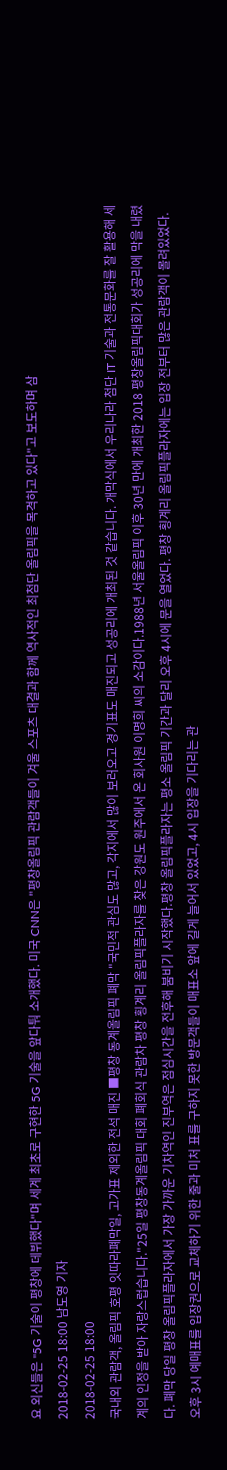요 외신들은 "5G 기술이 평창에 데뷔했다"며 세계 최초로 구현한 5G 기술을 앞다퉈 소개했다. 미국 CNN은 "평창올림픽 관람객들이 겨울 스포츠 대결과 함께 역사적인 최첨단 올림픽을 목격하고 있다"고 보도하며 삼
2018-02-25 18:00 남도영 기자
2018-02-25 18:00
국내외 관람객, 올림픽 호평 잇따라폐막일, 고가표 제외한 전석 매진 ■평창 동계올림픽 폐막 "국민적 관심도 많고, 각지에서 많이 보러오고 경기표도 매진되고 성공리에 개최된 것 같습니다. 개막식에서 우리나라 첨단 IT 기술과 전통문화를 잘 활용해 세계의 인정을 받아 자랑스럽습니다."25일 평창동계올림픽 대회 폐회식 관람차 평창 횡계리 올림픽플라자를 찾은 강원도 원주에서 온 회사원 이명희 씨의 소감이다.1988년 서울올림픽 이후 30년 만에 개최한 2018 평창올림픽대회가 성공리에 막을 내렸다. 폐막 당일 평창 올림픽플라자에서 가장 가까운 기차역인 진부역은 점심시간을 전후해 붐비기 시작했다.평창 올림픽플라자는 평소 올림픽 기간과 달리 오후 4시에 문을 열었다. 평창 횡계리 올림픽플라자에는 입장 전부터 많은 관람객이 몰려있었다. 오후 3시 예매표를 입장권으로 교체하기 위한 줄과 미처 표를 구하지 못한 방문객들이 매표소 앞에 길게 늘어서 있었고, 4시 입장을 기다리는 관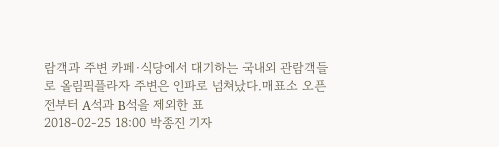람객과 주변 카페·식당에서 대기하는 국내외 관람객들로 올림픽플라자 주변은 인파로 넘쳐났다.매표소 오픈 전부터 A석과 B석을 제외한 표
2018-02-25 18:00 박종진 기자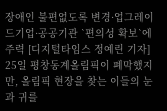장애인 불편없도록 변경·업그레이드기업·공공기관 `편의성 확보`에 주력 [디지털타임스 정예린 기자] 25일 평창동계올림픽이 폐막했지만, 올림픽 현장을 찾는 이들의 눈과 귀를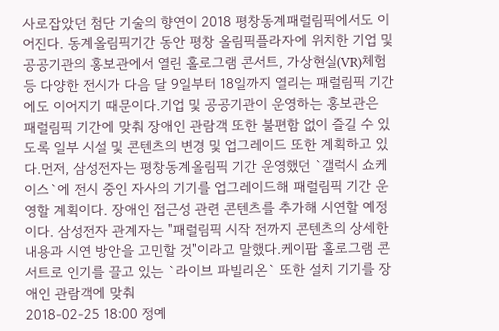사로잡았던 첨단 기술의 향연이 2018 평창동계패럴림픽에서도 이어진다. 동계올림픽기간 동안 평창 올림픽플라자에 위치한 기업 및 공공기관의 홍보관에서 열린 홀로그램 콘서트, 가상현실(VR)체험 등 다양한 전시가 다음 달 9일부터 18일까지 열리는 패럴림픽 기간에도 이어지기 때문이다.기업 및 공공기관이 운영하는 홍보관은 패럴림픽 기간에 맞춰 장애인 관람객 또한 불편함 없이 즐길 수 있도록 일부 시설 및 콘텐츠의 변경 및 업그레이드 또한 계획하고 있다.먼저, 삼성전자는 평창동계올림픽 기간 운영했던 `갤럭시 쇼케이스`에 전시 중인 자사의 기기를 업그레이드해 패럴림픽 기간 운영할 계획이다. 장애인 접근성 관련 콘텐츠를 추가해 시연할 예정이다. 삼성전자 관계자는 "패럴림픽 시작 전까지 콘텐츠의 상세한 내용과 시연 방안을 고민할 것"이라고 말했다.케이팝 홀로그램 콘서트로 인기를 끌고 있는 `라이브 파빌리온` 또한 설치 기기를 장애인 관람객에 맞춰
2018-02-25 18:00 정예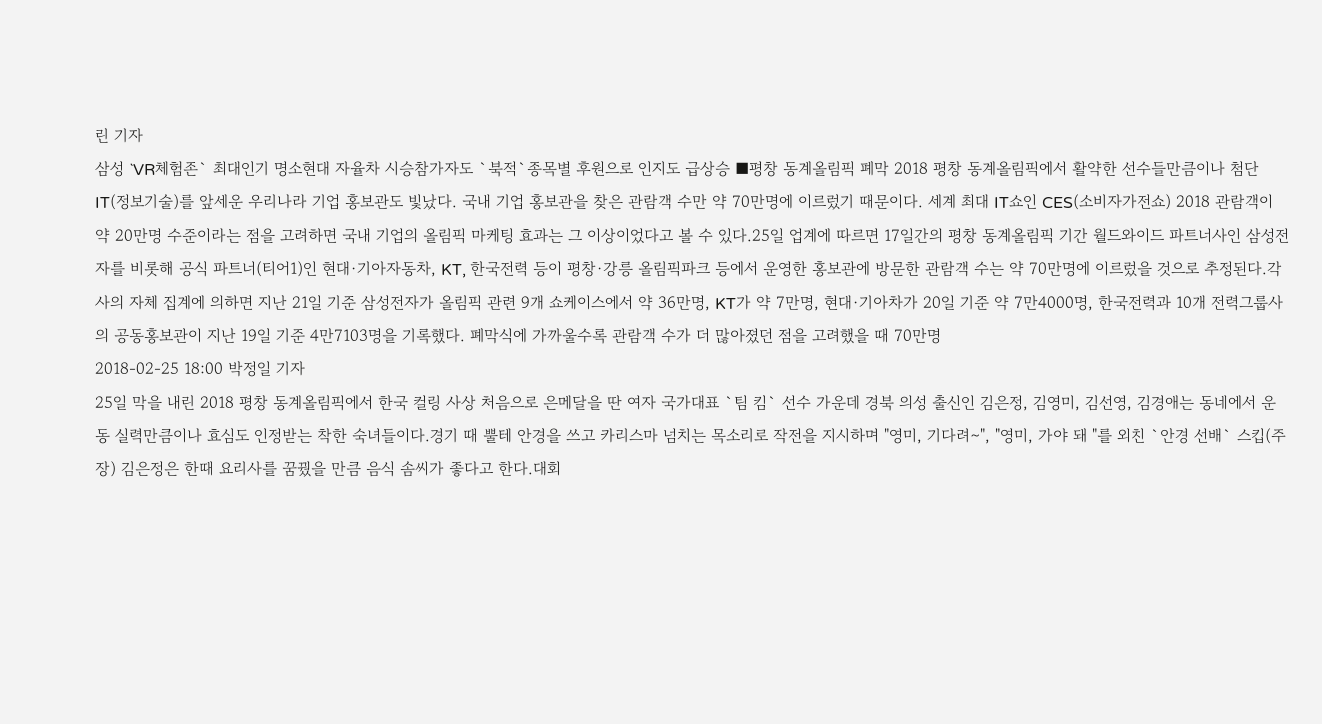린 기자
삼성 `VR체험존` 최대인기 명소현대 자율차 시승참가자도 `북적`종목별 후원으로 인지도 급상승 ■평창 동계올림픽 폐막 2018 평창 동계올림픽에서 활약한 선수들만큼이나 첨단 IT(정보기술)를 앞세운 우리나라 기업 홍보관도 빛났다. 국내 기업 홍보관을 찾은 관람객 수만 약 70만명에 이르렀기 때문이다. 세계 최대 IT쇼인 CES(소비자가전쇼) 2018 관람객이 약 20만명 수준이라는 점을 고려하면 국내 기업의 올림픽 마케팅 효과는 그 이상이었다고 볼 수 있다.25일 업계에 따르면 17일간의 평창 동계올림픽 기간 월드와이드 파트너사인 삼성전자를 비롯해 공식 파트너(티어1)인 현대·기아자동차, KT, 한국전력 등이 평창·강릉 올림픽파크 등에서 운영한 홍보관에 방문한 관람객 수는 약 70만명에 이르렀을 것으로 추정된다.각사의 자체 집계에 의하면 지난 21일 기준 삼성전자가 올림픽 관련 9개 쇼케이스에서 약 36만명, KT가 약 7만명, 현대·기아차가 20일 기준 약 7만4000명, 한국전력과 10개 전력그룹사의 공동홍보관이 지난 19일 기준 4만7103명을 기록했다. 폐막식에 가까울수록 관람객 수가 더 많아졌던 점을 고려했을 때 70만명
2018-02-25 18:00 박정일 기자
25일 막을 내린 2018 평창 동계올림픽에서 한국 컬링 사상 처음으로 은메달을 딴 여자 국가대표 `팀 킴` 선수 가운데 경북 의성 출신인 김은정, 김영미, 김선영, 김경애는 동네에서 운동 실력만큼이나 효심도 인정받는 착한 숙녀들이다.경기 때 뿔테 안경을 쓰고 카리스마 넘치는 목소리로 작전을 지시하며 "영미, 기다려∼", "영미, 가야 돼 "를 외친 `안경 선배` 스킵(주장) 김은정은 한때 요리사를 꿈꿨을 만큼 음식 솜씨가 좋다고 한다.대회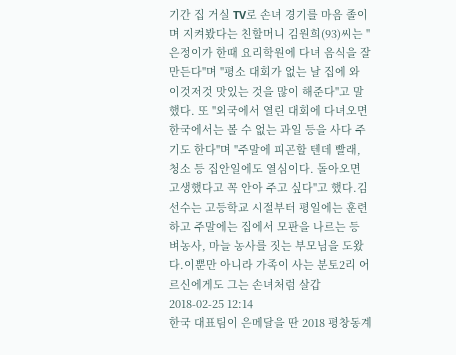기간 집 거실 TV로 손녀 경기를 마음 졸이며 지켜봤다는 친할머니 김원희(93)씨는 "은정이가 한때 요리학원에 다녀 음식을 잘 만든다"며 "평소 대회가 없는 날 집에 와 이것저것 맛있는 것을 많이 해준다"고 말했다. 또 "외국에서 열린 대회에 다녀오면 한국에서는 볼 수 없는 과일 등을 사다 주기도 한다"며 "주말에 피곤할 텐데 빨래, 청소 등 집안일에도 열심이다. 돌아오면 고생했다고 꼭 안아 주고 싶다"고 했다.김 선수는 고등학교 시절부터 평일에는 훈련하고 주말에는 집에서 모판을 나르는 등 벼농사, 마늘 농사를 짓는 부모님을 도왔다.이뿐만 아니라 가족이 사는 분토2리 어르신에게도 그는 손녀처럼 살갑
2018-02-25 12:14
한국 대표팀이 은메달을 딴 2018 평창동계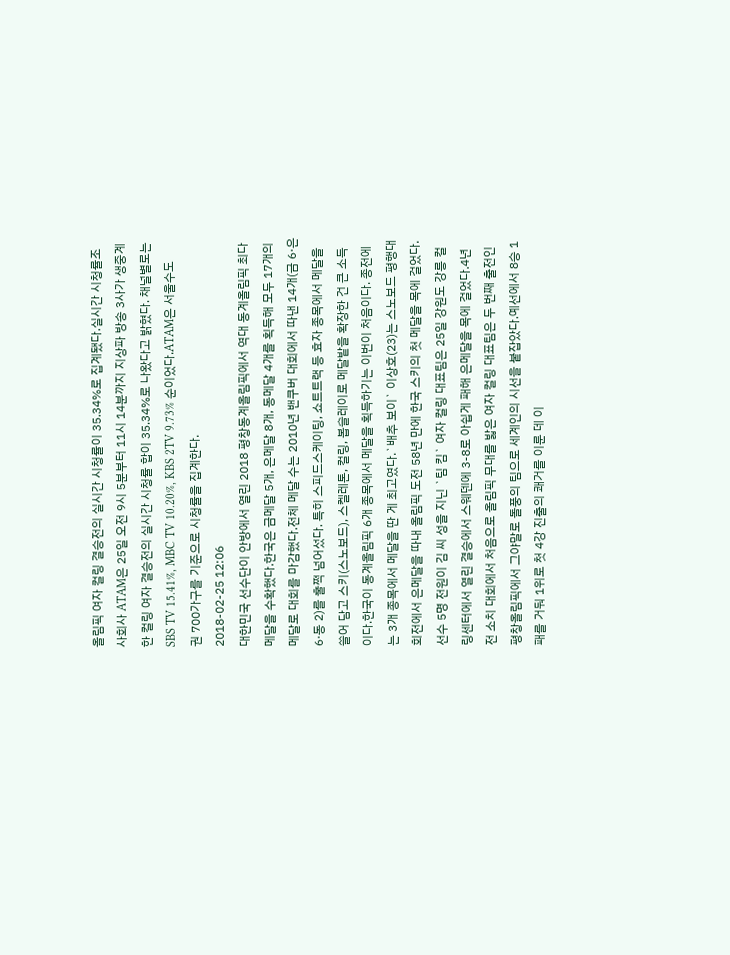올림픽 여자 컬링 결승전의 실시간 시청률이 35.34%로 집계됐다.실시간 시청률조사회사 ATAM은 25일 오전 9시 5분부터 11시 14분까지 지상파 방송 3사가 생중계한 컬링 여자 결승전의 실시간 시청률 합이 35.34%로 나왔다고 밝혔다. 채널별로는 SBS TV 15.41%, MBC TV 10.20%, KBS 2TV 9.73% 순이었다.ATAM은 서울수도권 700가구를 기준으로 시청률을 집계한다.
2018-02-25 12:06
대한민국 선수단이 안방에서 열린 2018 평창동계올림픽에서 역대 동계올림픽 최다 메달을 수확했다.한국은 금메달 5개, 은메달 8개, 동메달 4개를 획득해 모두 17개의 메달로 대회를 마감했다.전체 메달 수는 2010년 밴쿠버 대회에서 따낸 14개(금 6·은 6·동 2)를 훌쩍 넘어섰다. 특히 스피드스케이팅, 쇼트트랙 등 효자 종목에서 메달을 쓸어 담고 스키(스노보드), 스켈레톤, 컬링, 봅슬레이로 메달밭을 확장한 건 큰 소득이다.한국이 동계올림픽 6개 종목에서 메달을 획득하기는 이번이 처음이다. 종전에는 3개 종목에서 메달을 딴 게 최고였다.`배추 보이` 이상호(23)는 스노보드 평행대회전에서 은메달을 따내 올림픽 도전 58년 만에 한국 스키의 첫 메달을 목에 걸었다.선수 5명 전원이 김 씨 성을 지닌 `팀 킴` 여자 컬링 대표팀은 25일 강원도 강릉 컬링센터에서 열린 결승에서 스웨덴에 3-8로 아쉽게 패해 은메달을 목에 걸었다.4년 전 소치 대회에서 처음으로 올림픽 무대를 밟은 여자 컬링 대표팀은 두 번째 출전인 평창올림픽에서 그야말로 돌풍의 팀으로 세계인의 시선을 붙잡았다.예선에서 8승 1패를 거둬 1위로 첫 4강 진출의 쾌거를 이룬 데 이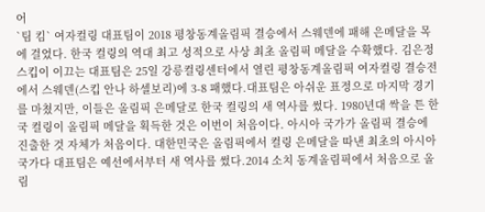어
`팀 킴` 여자컬링 대표팀이 2018 평창동계올림픽 결승에서 스웨덴에 패해 은메달을 목에 걸었다. 한국 컬링의 역대 최고 성적으로 사상 최초 올림픽 메달을 수확했다. 김은정 스킵이 이끄는 대표팀은 25일 강릉컬링센터에서 열린 평창동계올림픽 여자컬링 결승전에서 스웨덴(스킵 안나 하셀보리)에 3-8 패했다.대표팀은 아쉬운 표정으로 마지막 경기를 마쳤지만, 이들은 올림픽 은메달로 한국 컬링의 새 역사를 썼다. 1980년대 싹을 튼 한국 컬링이 올림픽 메달을 획득한 것은 이번이 처음이다. 아시아 국가가 올림픽 결승에 진출한 것 자체가 처음이다. 대한민국은 올림픽에서 컬링 은메달을 따낸 최초의 아시아 국가다 대표팀은 예선에서부터 새 역사를 썼다.2014 소치 동계올림픽에서 처음으로 올림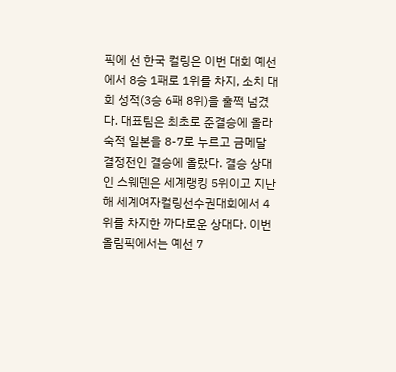픽에 선 한국 컬링은 이번 대회 예선에서 8승 1패로 1위를 차지, 소치 대회 성적(3승 6패 8위)을 훌쩍 넘겼다. 대표팀은 최초로 준결승에 올라 숙적 일본을 8-7로 누르고 금메달 결정전인 결승에 올랐다. 결승 상대인 스웨덴은 세계랭킹 5위이고 지난해 세계여자컬링선수권대회에서 4위를 차지한 까다로운 상대다. 이번 올림픽에서는 예선 7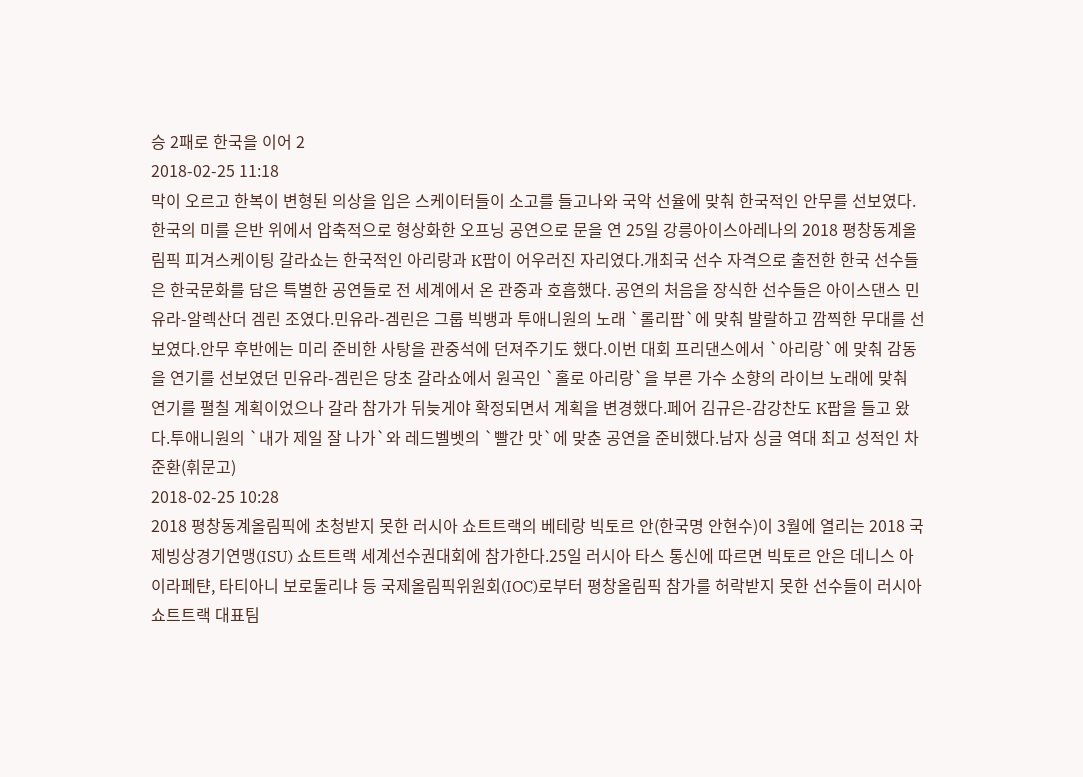승 2패로 한국을 이어 2
2018-02-25 11:18
막이 오르고 한복이 변형된 의상을 입은 스케이터들이 소고를 들고나와 국악 선율에 맞춰 한국적인 안무를 선보였다. 한국의 미를 은반 위에서 압축적으로 형상화한 오프닝 공연으로 문을 연 25일 강릉아이스아레나의 2018 평창동계올림픽 피겨스케이팅 갈라쇼는 한국적인 아리랑과 K팝이 어우러진 자리였다.개최국 선수 자격으로 출전한 한국 선수들은 한국문화를 담은 특별한 공연들로 전 세계에서 온 관중과 호흡했다. 공연의 처음을 장식한 선수들은 아이스댄스 민유라-알렉산더 겜린 조였다.민유라-겜린은 그룹 빅뱅과 투애니원의 노래 `롤리팝`에 맞춰 발랄하고 깜찍한 무대를 선보였다.안무 후반에는 미리 준비한 사탕을 관중석에 던져주기도 했다.이번 대회 프리댄스에서 `아리랑`에 맞춰 감동을 연기를 선보였던 민유라-겜린은 당초 갈라쇼에서 원곡인 `홀로 아리랑`을 부른 가수 소향의 라이브 노래에 맞춰 연기를 펼칠 계획이었으나 갈라 참가가 뒤늦게야 확정되면서 계획을 변경했다.페어 김규은-감강찬도 K팝을 들고 왔다.투애니원의 `내가 제일 잘 나가`와 레드벨벳의 `빨간 맛`에 맞춘 공연을 준비했다.남자 싱글 역대 최고 성적인 차준환(휘문고)
2018-02-25 10:28
2018 평창동계올림픽에 초청받지 못한 러시아 쇼트트랙의 베테랑 빅토르 안(한국명 안현수)이 3월에 열리는 2018 국제빙상경기연맹(ISU) 쇼트트랙 세계선수권대회에 참가한다.25일 러시아 타스 통신에 따르면 빅토르 안은 데니스 아이라페탼, 타티아니 보로둘리냐 등 국제올림픽위원회(IOC)로부터 평창올림픽 참가를 허락받지 못한 선수들이 러시아 쇼트트랙 대표팀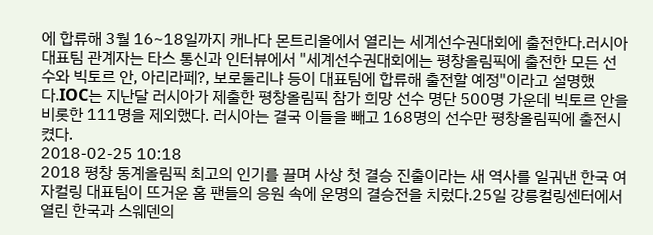에 합류해 3월 16~18일까지 캐나다 몬트리올에서 열리는 세계선수권대회에 출전한다.러시아 대표팀 관계자는 타스 통신과 인터뷰에서 "세계선수권대회에는 평창올림픽에 출전한 모든 선수와 빅토르 안, 아리라페?, 보로둘리냐 등이 대표팀에 합류해 출전할 예정"이라고 설명했다.IOC는 지난달 러시아가 제출한 평창올림픽 참가 희망 선수 명단 500명 가운데 빅토르 안을 비롯한 111명을 제외했다. 러시아는 결국 이들을 빼고 168명의 선수만 평창올림픽에 출전시켰다.
2018-02-25 10:18
2018 평창 동계올림픽 최고의 인기를 끌며 사상 첫 결승 진출이라는 새 역사를 일궈낸 한국 여자컬링 대표팀이 뜨거운 홈 팬들의 응원 속에 운명의 결승전을 치렀다.25일 강릉컬링센터에서 열린 한국과 스웨덴의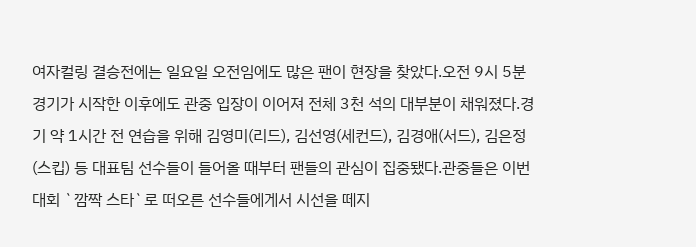여자컬링 결승전에는 일요일 오전임에도 많은 팬이 현장을 찾았다.오전 9시 5분 경기가 시작한 이후에도 관중 입장이 이어져 전체 3천 석의 대부분이 채워졌다.경기 약 1시간 전 연습을 위해 김영미(리드), 김선영(세컨드), 김경애(서드), 김은정(스킵) 등 대표팀 선수들이 들어올 때부터 팬들의 관심이 집중됐다.관중들은 이번 대회 `깜짝 스타`로 떠오른 선수들에게서 시선을 떼지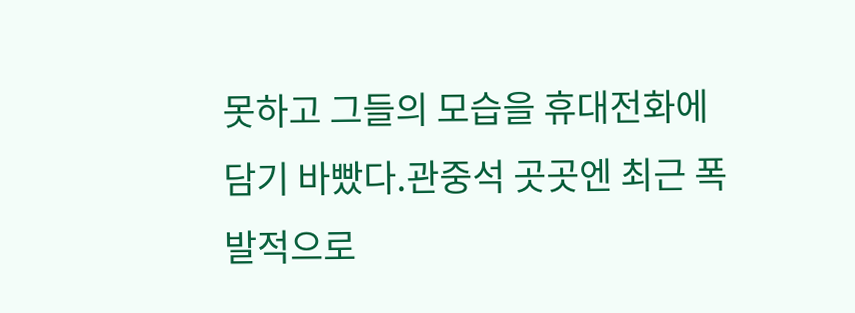못하고 그들의 모습을 휴대전화에 담기 바빴다.관중석 곳곳엔 최근 폭발적으로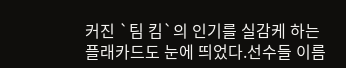커진 `팀 킴`의 인기를 실감케 하는 플래카드도 눈에 띄었다.선수들 이름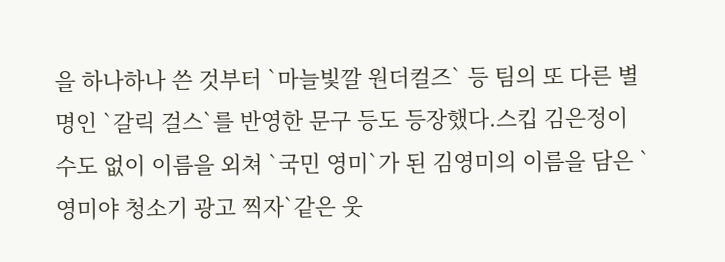을 하나하나 쓴 것부터 `마늘빛깔 원더컬즈` 등 팀의 또 다른 별명인 `갈릭 걸스`를 반영한 문구 등도 등장했다.스킵 김은정이 수도 없이 이름을 외쳐 `국민 영미`가 된 김영미의 이름을 담은 `영미야 청소기 광고 찍자`같은 웃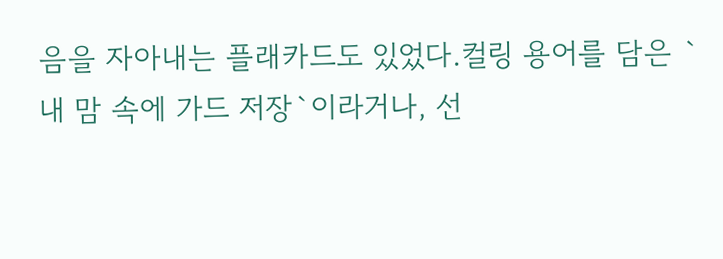음을 자아내는 플래카드도 있었다.컬링 용어를 담은 `내 맘 속에 가드 저장`이라거나, 선